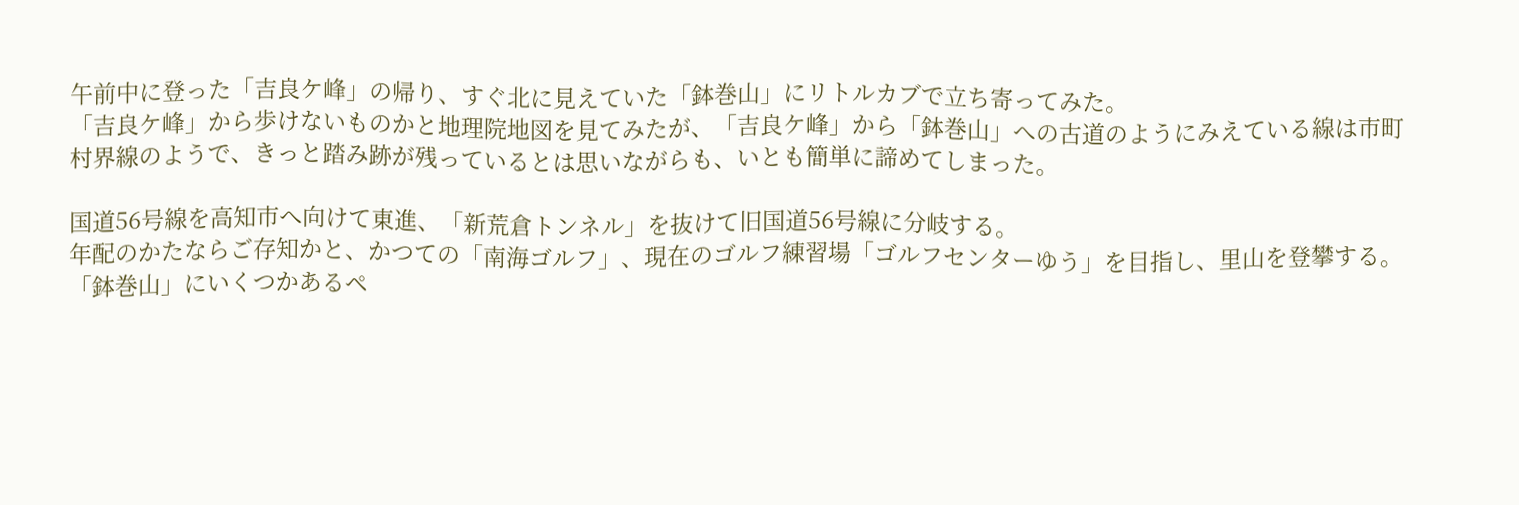午前中に登った「吉良ケ峰」の帰り、すぐ北に見えていた「鉢巻山」にリトルカブで立ち寄ってみた。
「吉良ケ峰」から歩けないものかと地理院地図を見てみたが、「吉良ケ峰」から「鉢巻山」への古道のようにみえている線は市町村界線のようで、きっと踏み跡が残っているとは思いながらも、いとも簡単に諦めてしまった。

国道56号線を高知市へ向けて東進、「新荒倉トンネル」を抜けて旧国道56号線に分岐する。
年配のかたならご存知かと、かつての「南海ゴルフ」、現在のゴルフ練習場「ゴルフセンターゆう」を目指し、里山を登攀する。
「鉢巻山」にいくつかあるペ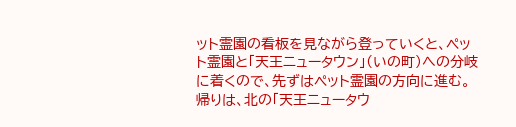ット霊園の看板を見ながら登っていくと、ペット霊園と「天王ニュータウン」(いの町)への分岐に着くので、先ずはペット霊園の方向に進む。
帰りは、北の「天王ニュータウ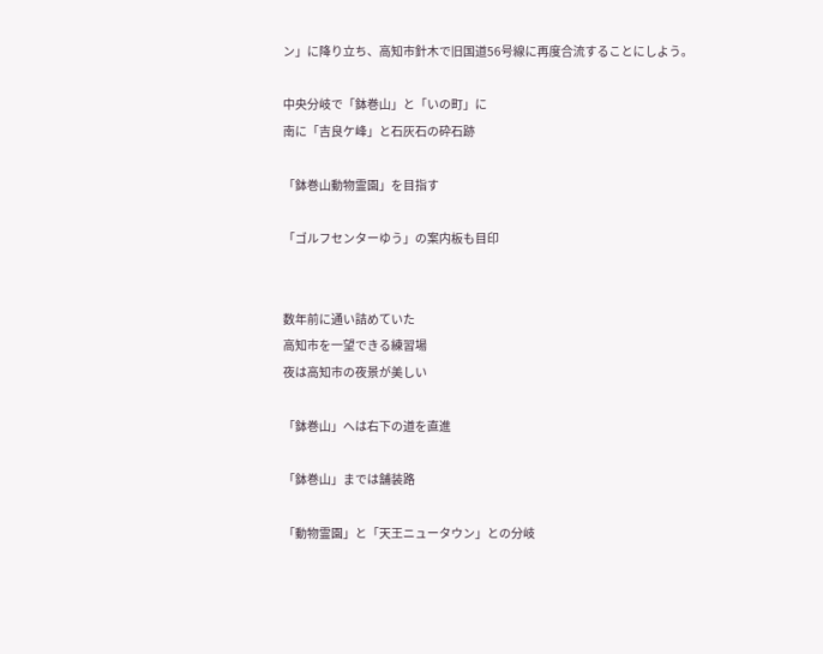ン」に降り立ち、高知市針木で旧国道56号線に再度合流することにしよう。

中央分岐で「鉢巻山」と「いの町」に
南に「吉良ケ峰」と石灰石の砕石跡

「鉢巻山動物霊園」を目指す

「ゴルフセンターゆう」の案内板も目印


数年前に通い詰めていた
高知市を一望できる練習場
夜は高知市の夜景が美しい

「鉢巻山」へは右下の道を直進

「鉢巻山」までは舗装路

「動物霊園」と「天王ニュータウン」との分岐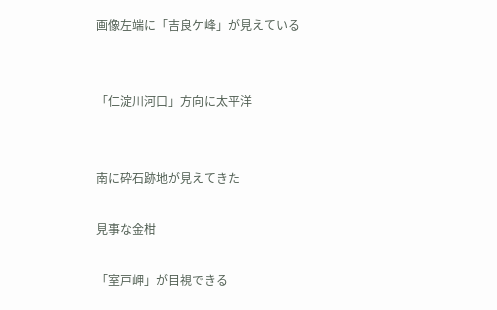画像左端に「吉良ケ峰」が見えている


「仁淀川河口」方向に太平洋


南に砕石跡地が見えてきた

見事な金柑

「室戸岬」が目視できる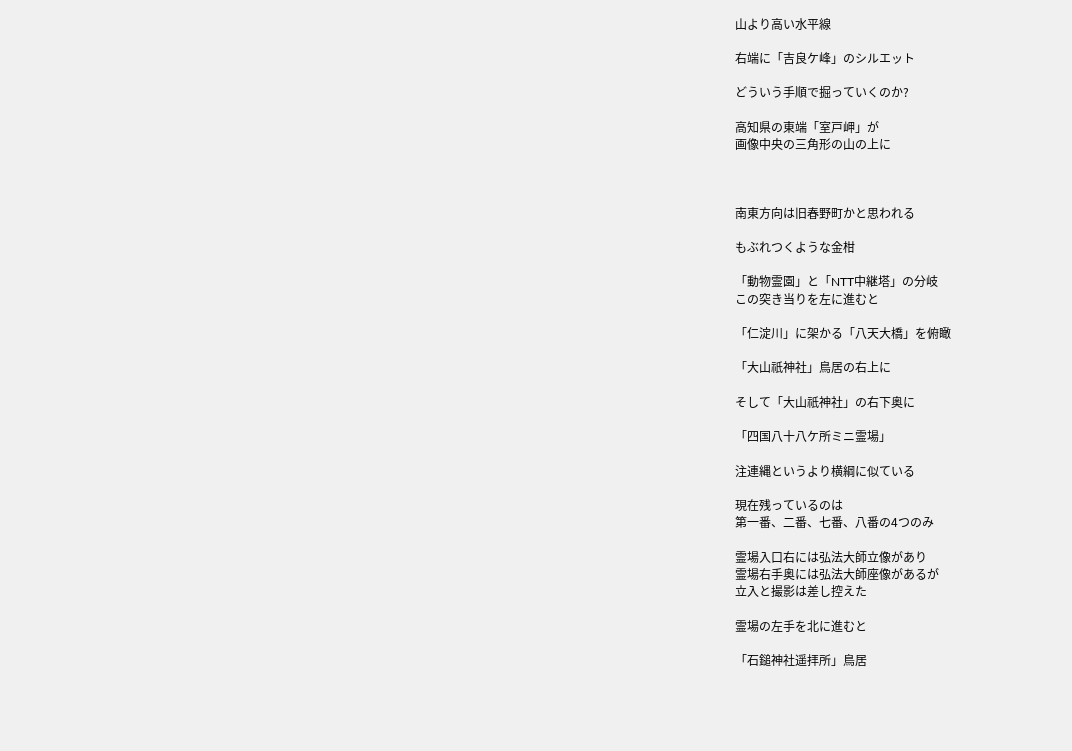山より高い水平線

右端に「吉良ケ峰」のシルエット

どういう手順で掘っていくのか?

高知県の東端「室戸岬」が
画像中央の三角形の山の上に



南東方向は旧春野町かと思われる

もぶれつくような金柑

「動物霊園」と「NTT中継塔」の分岐
この突き当りを左に進むと

「仁淀川」に架かる「八天大橋」を俯瞰

「大山祇神社」鳥居の右上に

そして「大山祇神社」の右下奥に

「四国八十八ケ所ミニ霊場」

注連縄というより横綱に似ている

現在残っているのは
第一番、二番、七番、八番の4つのみ

霊場入口右には弘法大師立像があり
霊場右手奥には弘法大師座像があるが
立入と撮影は差し控えた

霊場の左手を北に進むと

「石鎚神社遥拝所」鳥居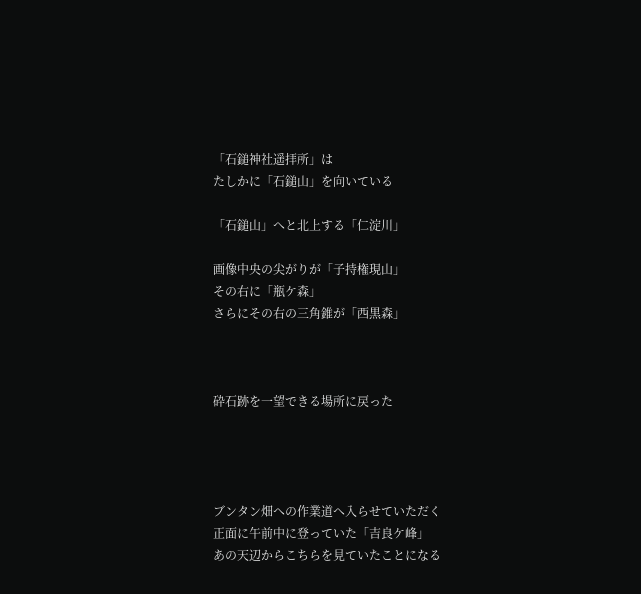「石鎚神社遥拝所」は
たしかに「石鎚山」を向いている

「石鎚山」へと北上する「仁淀川」

画像中央の尖がりが「子持権現山」
その右に「瓶ケ森」
さらにその右の三角錐が「西黒森」



砕石跡を一望できる場所に戻った




ブンタン畑への作業道へ入らせていただく
正面に午前中に登っていた「吉良ケ峰」
あの天辺からこちらを見ていたことになる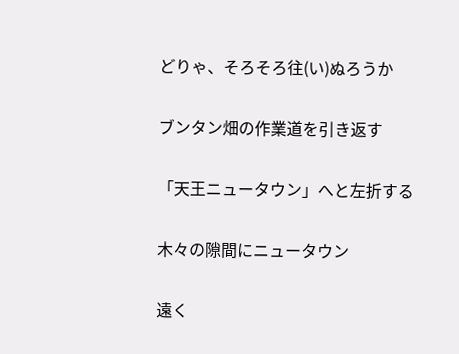どりゃ、そろそろ往(い)ぬろうか

ブンタン畑の作業道を引き返す

「天王ニュータウン」へと左折する

木々の隙間にニュータウン

遠く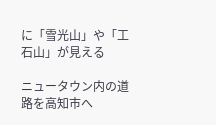に「雪光山」や「工石山」が見える

ニュータウン内の道路を高知市へ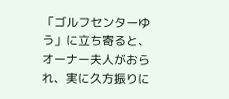「ゴルフセンターゆう」に立ち寄ると、オーナー夫人がおられ、実に久方振りに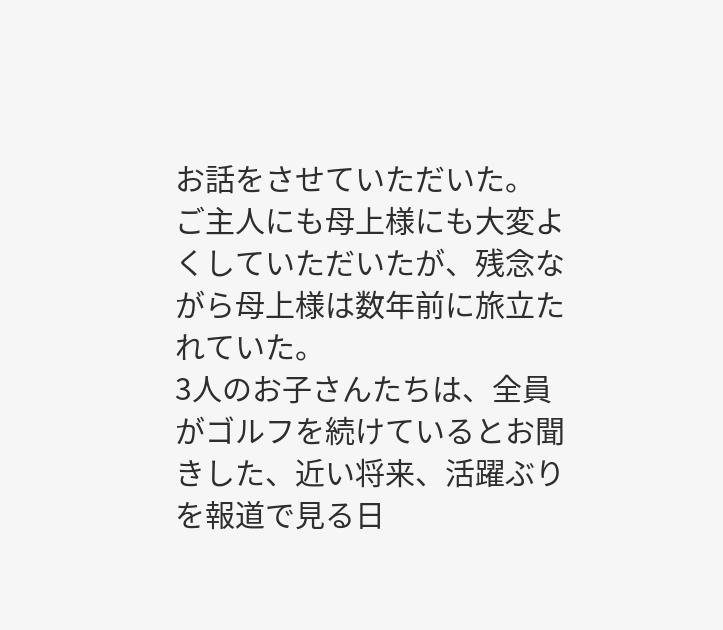お話をさせていただいた。
ご主人にも母上様にも大変よくしていただいたが、残念ながら母上様は数年前に旅立たれていた。
3人のお子さんたちは、全員がゴルフを続けているとお聞きした、近い将来、活躍ぶりを報道で見る日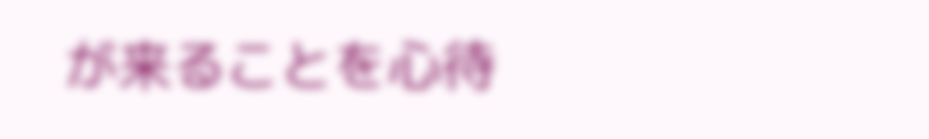が来ることを心待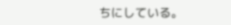ちにしている。